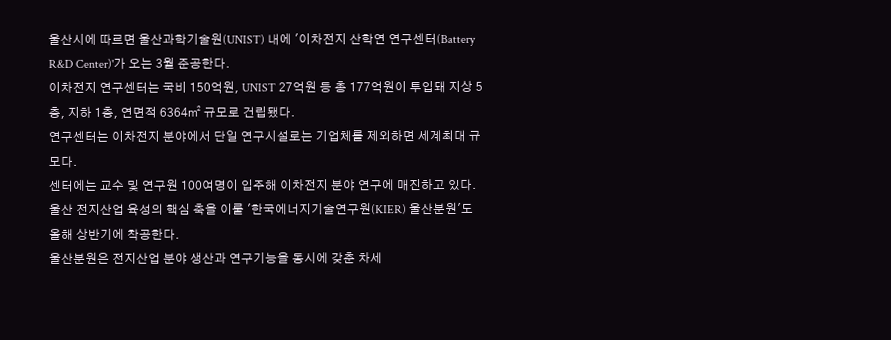울산시에 따르면 울산과학기술원(UNIST) 내에 '이차전지 산학연 연구센터(Battery R&D Center)'가 오는 3월 준공한다.
이차전지 연구센터는 국비 150억원, UNIST 27억원 등 총 177억원이 투입돼 지상 5층, 지하 1층, 연면적 6364㎡ 규모로 건립됐다.
연구센터는 이차전지 분야에서 단일 연구시설로는 기업체를 제외하면 세계최대 규모다.
센터에는 교수 및 연구원 100여명이 입주해 이차전지 분야 연구에 매진하고 있다.
울산 전지산업 육성의 핵심 축을 이룰 '한국에너지기술연구원(KIER) 울산분원'도 올해 상반기에 착공한다.
울산분원은 전지산업 분야 생산과 연구기능을 동시에 갖춘 차세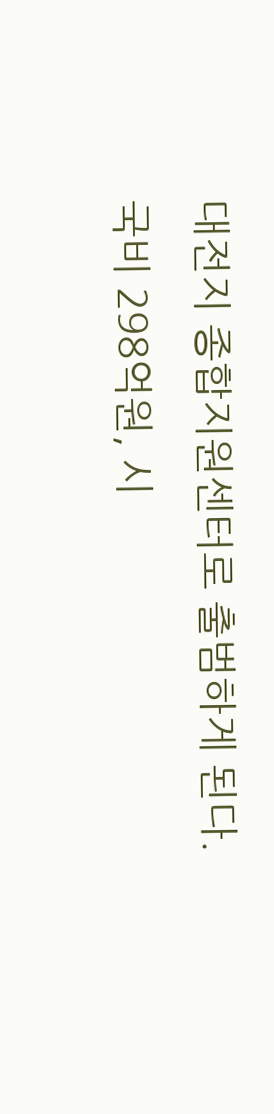대전지 종합지원센터로 출범하게 된다.
국비 298억원, 시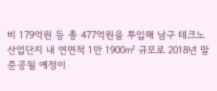비 179억원 등 총 477억원을 투입해 남구 테크노산업단지 내 연면적 1만 1900㎡ 규모로 2018년 말 준공될 예정이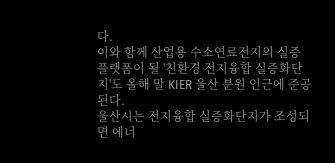다.
이와 함께 산업용 수소연료전지의 실증 플랫폼이 될 '친환경 전지융합 실증화단지'도 올해 말 KIER 울산 분원 인근에 준공된다.
울산시는 전지융합 실증화단지가 조성되면 에너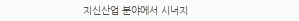지신산업 분야에서 시너지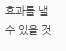효과를 낼 수 있을 것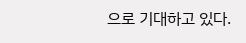으로 기대하고 있다.